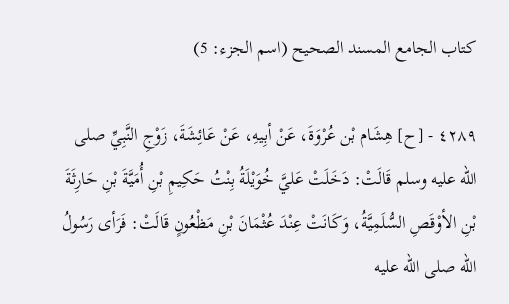كتاب الجامع المسند الصحيح (اسم الجزء: 5)

٤٢٨٩ - [ح] هِشَام بْن عُرْوَةَ، عَنْ أبِيهِ، عَنْ عَائِشَةَ، زَوْجِ النَّبِيِّ صلى الله عليه وسلم قَالَتْ: دَخَلَتْ عَليَّ خُوَيْلَةُ بِنْتُ حَكِيمِ بْنِ أُمَيَّةَ بْنِ حَارِثَةَ بْنِ الأوْقَصِ السُّلَمِيَّةُ، وَكَانَتْ عِنْدَ عُثْمَانَ بْنِ مَظْعُونٍ قَالَتْ: فَرَأى رَسُولُ الله صلى الله عليه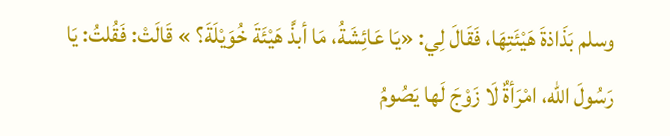وسلم بَذَاذةَ هَيْئَتِهَا، فَقَالَ لِي: «يَا عَائِشَةُ، مَا أبذَّ هَيْئَةَ خُوَيْلَةَ؟ » قَالَتْ: فَقُلتُ: يَا رَسُولَ الله، امْرَأةٌ لَا زَوْجَ لَها يَصُومُ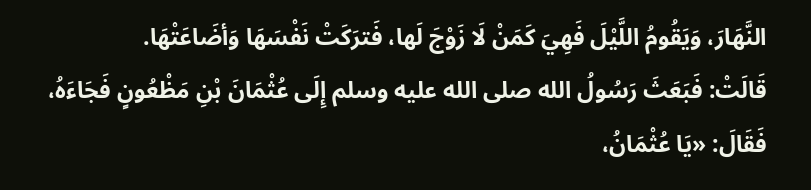النَّهَارَ، وَيَقُومُ اللَّيْلَ فَهِيَ كَمَنْ لَا زَوْجَ لَها، فَترَكَتْ نَفْسَهَا وَأضَاعَتْهَا.
قَالَتْ: فَبَعَثَ رَسُولُ الله صلى الله عليه وسلم إِلَى عُثْمَانَ بْنِ مَظْعُونٍ فَجَاءَهُ، فَقَالَ: «يَا عُثْمَانُ،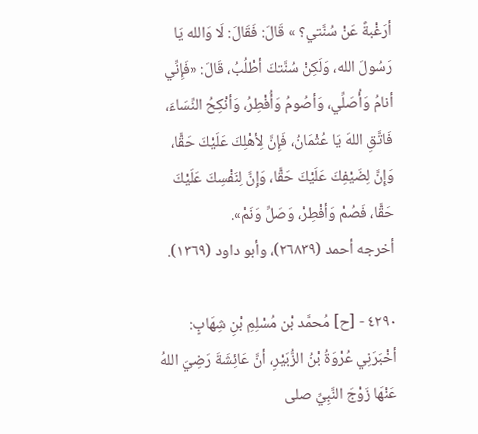أرَغْبةً عَنْ سُنَّتي؟ » قَالَ: فَقَالَ: لَا وَالله يَا رَسُولَ الله، وَلَكِنْ سُنَّتكَ أطْلُبُ، قَالَ: «فَإِنِّي أنامُ وَأُصَلِّي، وَأصُومُ وَأُفْطِرُ، وَأنْكِحُ النِّسَاءَ، فَاتَّقِ اللهَ يَا عُثْمَانُ، فَإِنَّ لِأهْلِكَ عَلَيْكَ حَقًّا، وَإِنَّ لِضَيْفِكَ عَلَيْكَ حَقًّا، وَإِنَّ لِنَفْسِكَ عَلَيْكَ حَقًّا، فَصُمْ وَأفْطِرْ، وَصَلِّ وَنَمْ».
أخرجه أحمد (٢٦٨٣٩)، وأبو داود (١٣٦٩).

٤٢٩٠ - [ح] مُحمَّد بْن مُسْلِمِ بْنِ شِهَابٍ: أخْبَرَنِي عُرْوَةُ بْنُ الزُّبَيْرِ، أنَّ عَائِشَةَ رَضِيَ اللهُ عَنْهَا زَوْجَ النَّبِيِّ صلى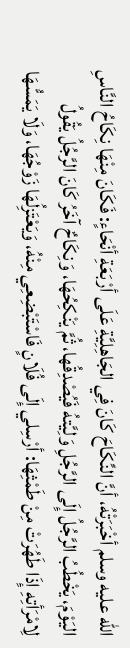الله عليه وسلم أخْبَرَتْهُ، أنَّ النِّكَاحَ كَانَ فِي الجَاهِلِيَّةِ عَلَى أرْبَعَةِ أنْحَاءٍ: فَكَانَ مِنْهَا نِكَاحُ النَّاسِ اليَوْمَ، يَخْطُبُ الرَّجُلُ إِلَى الرَّجُلِ وَلِيَّتهُ فَيُصْدِقُها، ثُمَّ يَنْكِحُهَا، وَنِكَاحٌ آخَرُ كَانَ الرَّجُلُ يَقُولُ لِامْرَأتِهِ إِذَا طَهُرَتْ مِنْ طَمْثِهَا: أرْسِلي إِلَى فُلَانٍ فَاسْتَبْضِعِي مِنْهُ، وَيَعْتَزِلُهَا زَوْجُهَا، وَلَا يَمَسُّهَا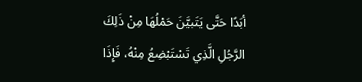أبَدًا حَتَّى يَتَبيَّنَ حَمْلُهَا مِنْ ذَلِكَ الرَّجُلِ الَّذِي تَسْتَبْضِعُ مِنْهُ، فَإِذَا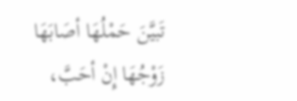تَبيَّنَ حَمْلُهَا أصَابَهَا زَوْجُهَا إِنْ أحَبَّ،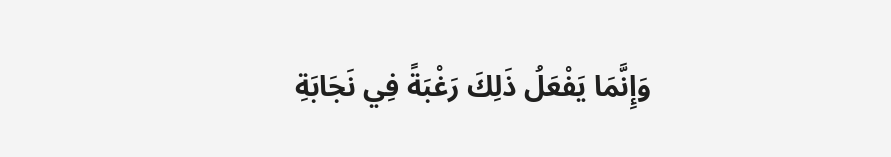وَإِنَّمَا يَفْعَلُ ذَلِكَ رَغْبَةً فِي نَجَابَةِ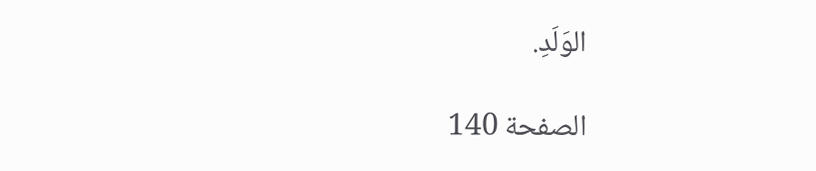الوَلَدِ.

الصفحة 140